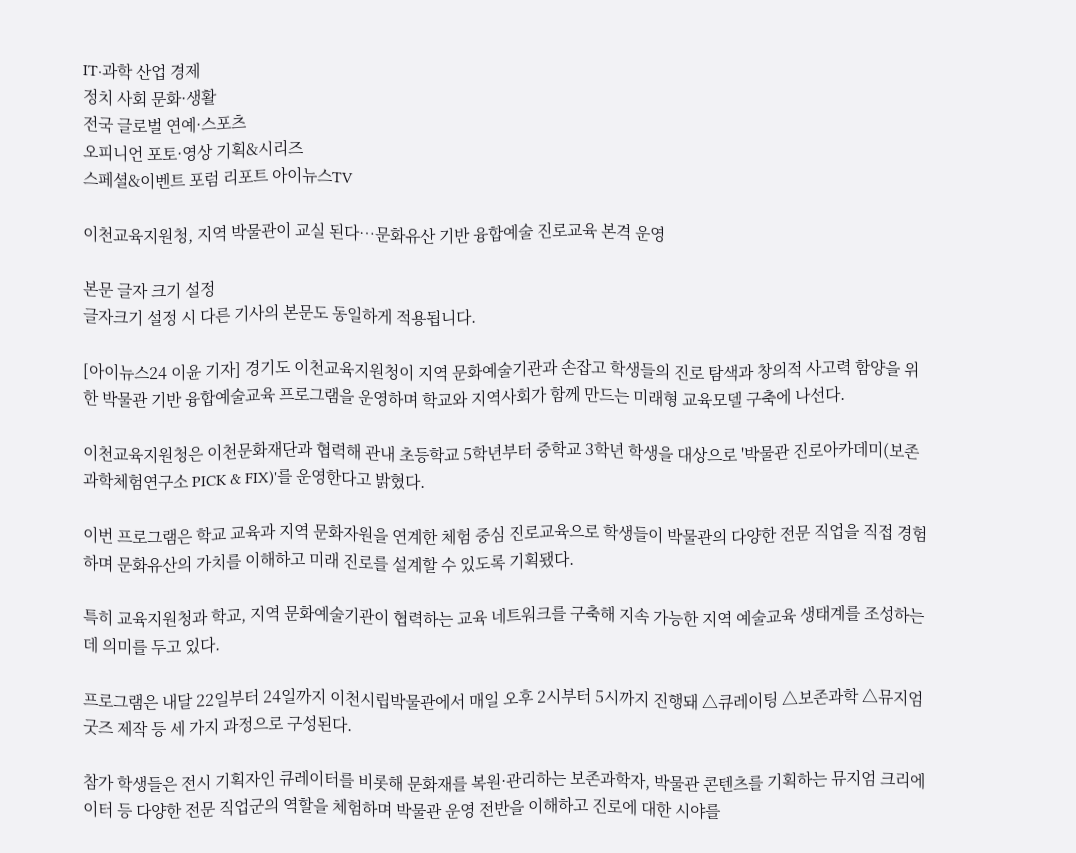IT·과학 산업 경제
정치 사회 문화·생활
전국 글로벌 연예·스포츠
오피니언 포토·영상 기획&시리즈
스페셜&이벤트 포럼 리포트 아이뉴스TV

이천교육지원청, 지역 박물관이 교실 된다…문화유산 기반 융합예술 진로교육 본격 운영

본문 글자 크기 설정
글자크기 설정 시 다른 기사의 본문도 동일하게 적용됩니다.

[아이뉴스24 이윤 기자] 경기도 이천교육지원청이 지역 문화예술기관과 손잡고 학생들의 진로 탐색과 창의적 사고력 함양을 위한 박물관 기반 융합예술교육 프로그램을 운영하며 학교와 지역사회가 함께 만드는 미래형 교육모델 구축에 나선다.

이천교육지원청은 이천문화재단과 협력해 관내 초등학교 5학년부터 중학교 3학년 학생을 대상으로 '박물관 진로아카데미(보존과학체험연구소 PICK & FIX)'를 운영한다고 밝혔다.

이번 프로그램은 학교 교육과 지역 문화자원을 연계한 체험 중심 진로교육으로 학생들이 박물관의 다양한 전문 직업을 직접 경험하며 문화유산의 가치를 이해하고 미래 진로를 설계할 수 있도록 기획됐다.

특히 교육지원청과 학교, 지역 문화예술기관이 협력하는 교육 네트워크를 구축해 지속 가능한 지역 예술교육 생태계를 조성하는 데 의미를 두고 있다.

프로그램은 내달 22일부터 24일까지 이천시립박물관에서 매일 오후 2시부터 5시까지 진행돼 △큐레이팅 △보존과학 △뮤지엄 굿즈 제작 등 세 가지 과정으로 구성된다.

참가 학생들은 전시 기획자인 큐레이터를 비롯해 문화재를 복원·관리하는 보존과학자, 박물관 콘텐츠를 기획하는 뮤지엄 크리에이터 등 다양한 전문 직업군의 역할을 체험하며 박물관 운영 전반을 이해하고 진로에 대한 시야를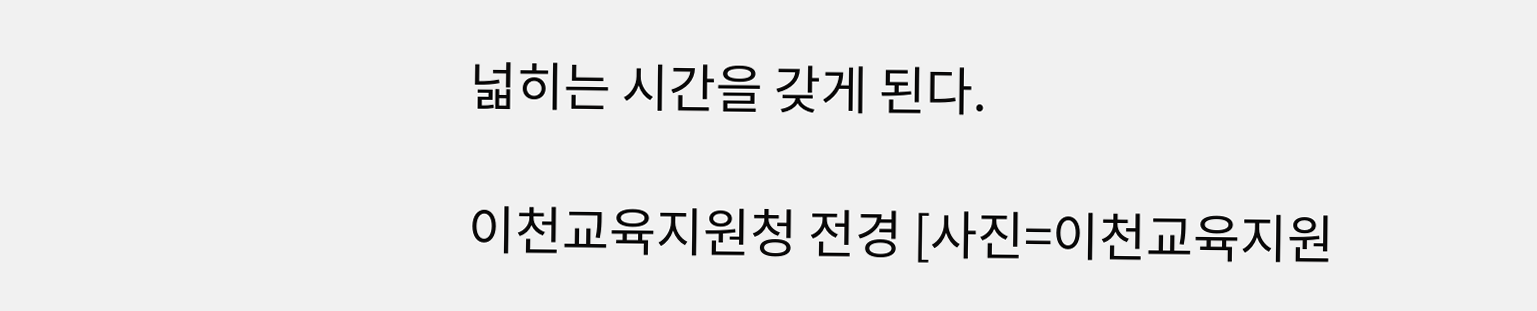넓히는 시간을 갖게 된다.

이천교육지원청 전경 [사진=이천교육지원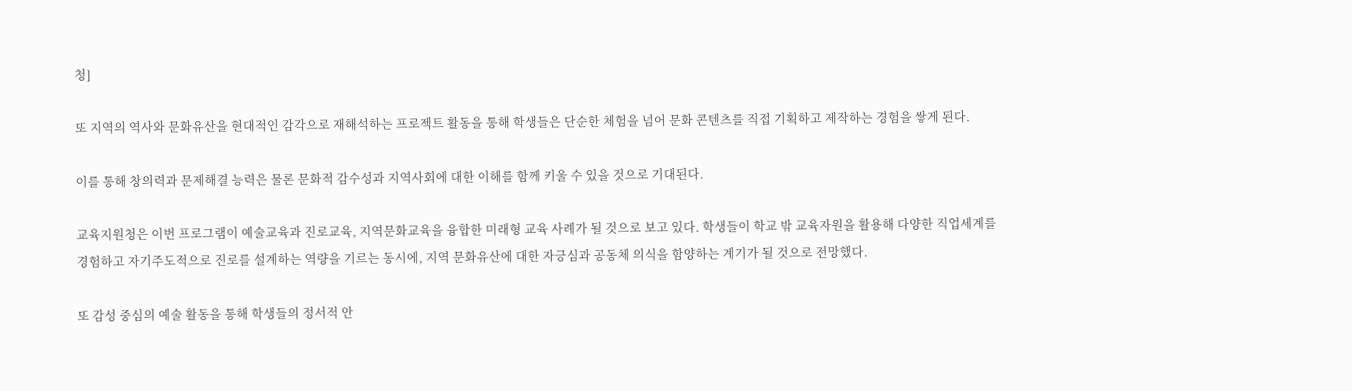청]

또 지역의 역사와 문화유산을 현대적인 감각으로 재해석하는 프로젝트 활동을 통해 학생들은 단순한 체험을 넘어 문화 콘텐츠를 직접 기획하고 제작하는 경험을 쌓게 된다.

이를 통해 창의력과 문제해결 능력은 물론 문화적 감수성과 지역사회에 대한 이해를 함께 키울 수 있을 것으로 기대된다.

교육지원청은 이번 프로그램이 예술교육과 진로교육, 지역문화교육을 융합한 미래형 교육 사례가 될 것으로 보고 있다. 학생들이 학교 밖 교육자원을 활용해 다양한 직업세계를 경험하고 자기주도적으로 진로를 설계하는 역량을 기르는 동시에, 지역 문화유산에 대한 자긍심과 공동체 의식을 함양하는 계기가 될 것으로 전망했다.

또 감성 중심의 예술 활동을 통해 학생들의 정서적 안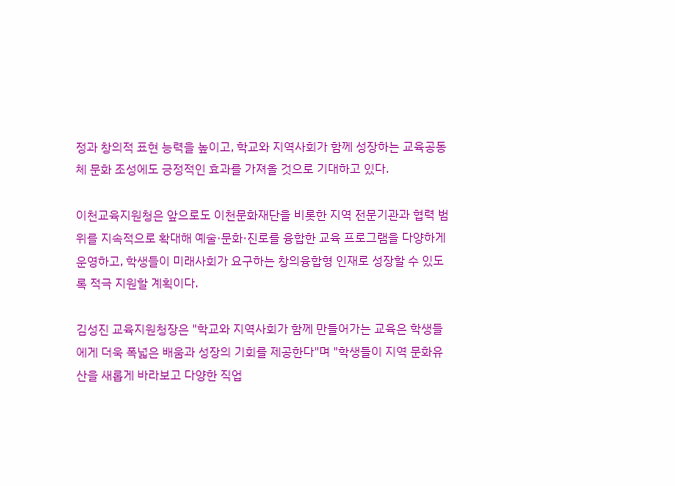정과 창의적 표현 능력을 높이고, 학교와 지역사회가 함께 성장하는 교육공동체 문화 조성에도 긍정적인 효과를 가져올 것으로 기대하고 있다.

이천교육지원청은 앞으로도 이천문화재단을 비롯한 지역 전문기관과 협력 범위를 지속적으로 확대해 예술·문화·진로를 융합한 교육 프로그램을 다양하게 운영하고, 학생들이 미래사회가 요구하는 창의융합형 인재로 성장할 수 있도록 적극 지원할 계획이다.

김성진 교육지원청장은 "학교와 지역사회가 함께 만들어가는 교육은 학생들에게 더욱 폭넓은 배움과 성장의 기회를 제공한다"며 "학생들이 지역 문화유산을 새롭게 바라보고 다양한 직업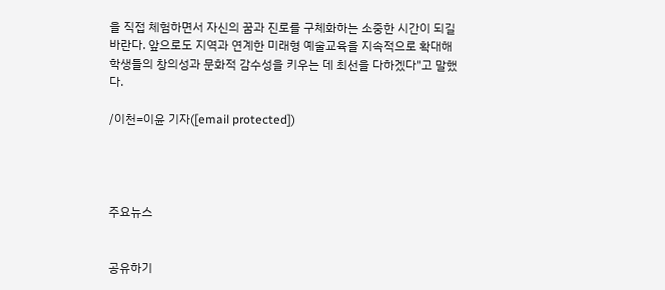을 직접 체험하면서 자신의 꿈과 진로를 구체화하는 소중한 시간이 되길 바란다. 앞으로도 지역과 연계한 미래형 예술교육을 지속적으로 확대해 학생들의 창의성과 문화적 감수성을 키우는 데 최선을 다하겠다"고 말했다.

/이천=이윤 기자([email protected])




주요뉴스


공유하기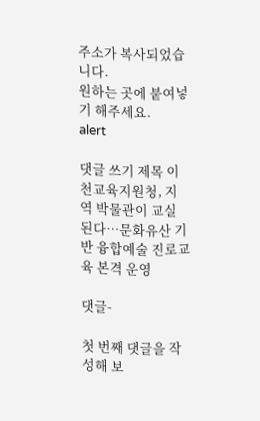주소가 복사되었습니다.
원하는 곳에 붙여넣기 해주세요.
alert

댓글 쓰기 제목 이천교육지원청, 지역 박물관이 교실 된다…문화유산 기반 융합예술 진로교육 본격 운영

댓글-

첫 번째 댓글을 작성해 보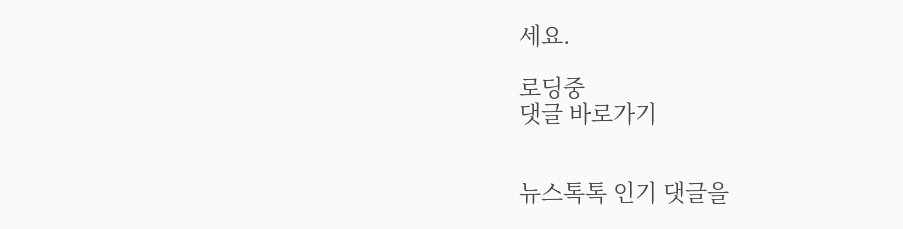세요.

로딩중
댓글 바로가기


뉴스톡톡 인기 댓글을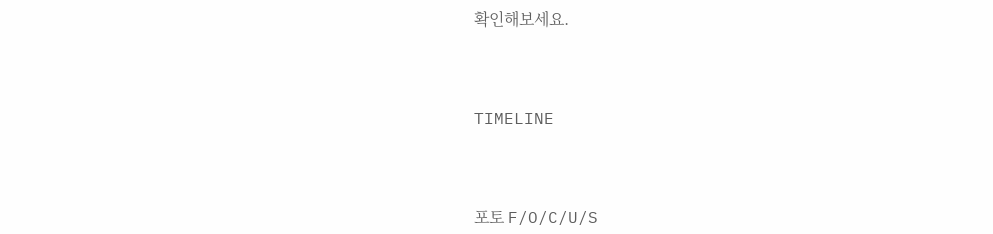확인해보세요.



TIMELINE



포토 F/O/C/U/S